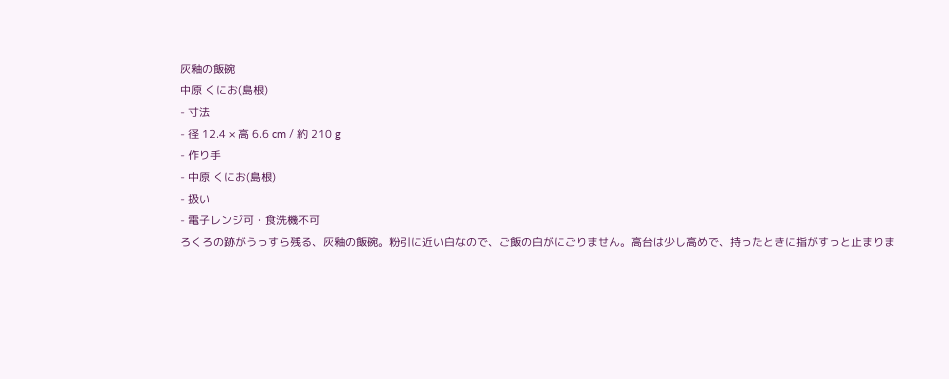灰釉の飯碗
中原 くにお(島根)
- 寸法
- 径 12.4 × 高 6.6 cm / 約 210 g
- 作り手
- 中原 くにお(島根)
- 扱い
- 電子レンジ可・食洗機不可
ろくろの跡がうっすら残る、灰釉の飯碗。粉引に近い白なので、ご飯の白がにごりません。高台は少し高めで、持ったときに指がすっと止まりま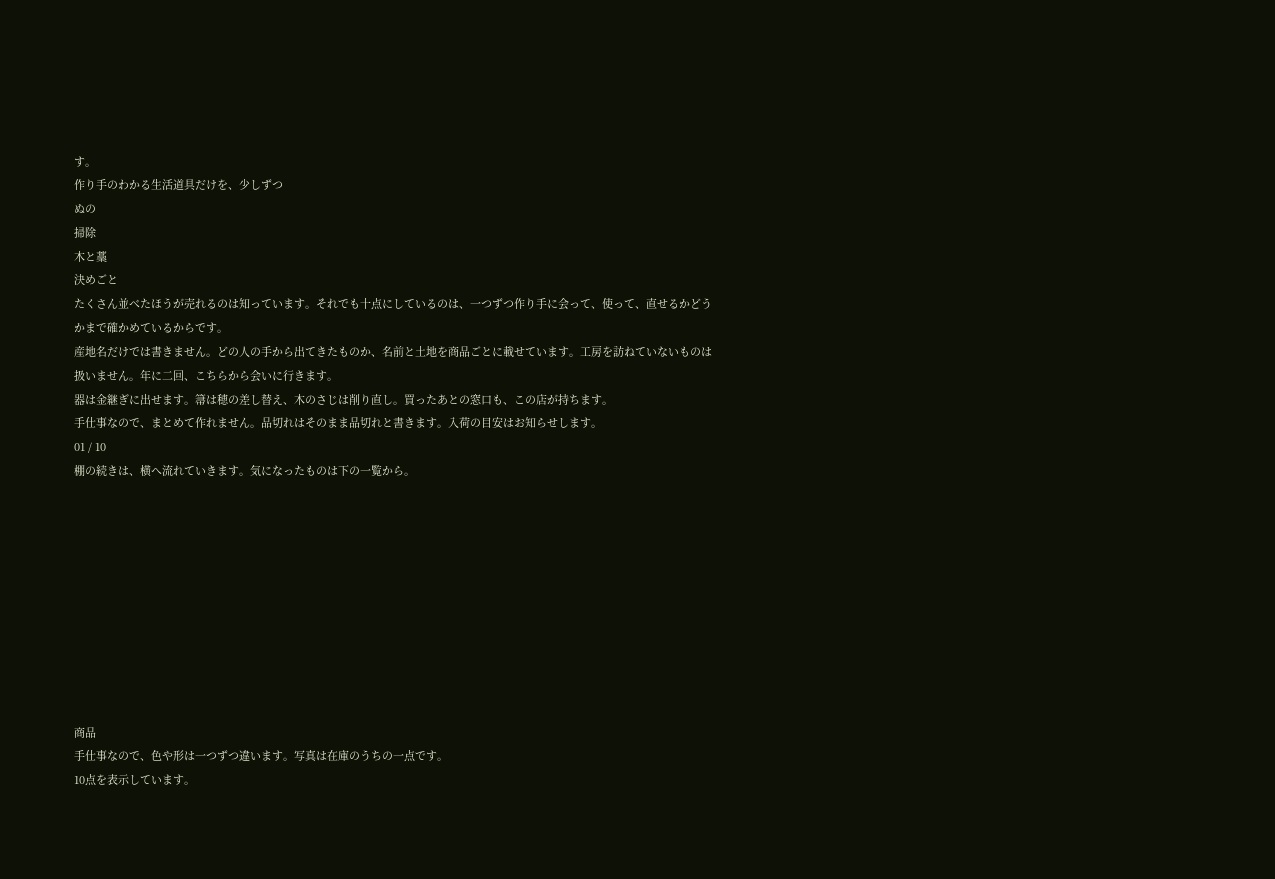す。
作り手のわかる生活道具だけを、少しずつ
ぬの
掃除
木と藁
決めごと
たくさん並べたほうが売れるのは知っています。それでも十点にしているのは、一つずつ作り手に会って、使って、直せるかどうかまで確かめているからです。
産地名だけでは書きません。どの人の手から出てきたものか、名前と土地を商品ごとに載せています。工房を訪ねていないものは扱いません。年に二回、こちらから会いに行きます。
器は金継ぎに出せます。箒は穂の差し替え、木のさじは削り直し。買ったあとの窓口も、この店が持ちます。
手仕事なので、まとめて作れません。品切れはそのまま品切れと書きます。入荷の目安はお知らせします。
01 / 10
棚の続きは、横へ流れていきます。気になったものは下の一覧から。










商品
手仕事なので、色や形は一つずつ違います。写真は在庫のうちの一点です。
10点を表示しています。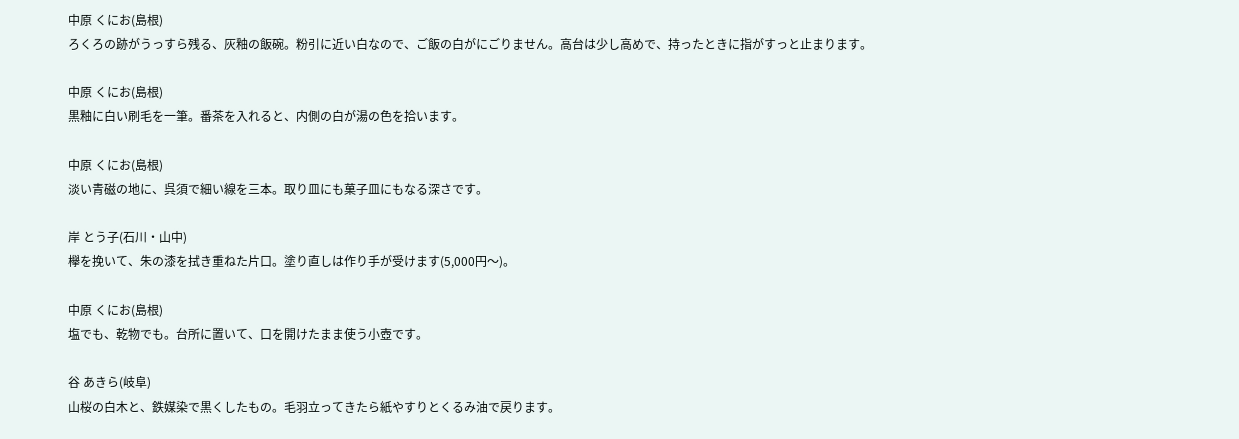中原 くにお(島根)
ろくろの跡がうっすら残る、灰釉の飯碗。粉引に近い白なので、ご飯の白がにごりません。高台は少し高めで、持ったときに指がすっと止まります。

中原 くにお(島根)
黒釉に白い刷毛を一筆。番茶を入れると、内側の白が湯の色を拾います。

中原 くにお(島根)
淡い青磁の地に、呉須で細い線を三本。取り皿にも菓子皿にもなる深さです。

岸 とう子(石川・山中)
欅を挽いて、朱の漆を拭き重ねた片口。塗り直しは作り手が受けます(5,000円〜)。

中原 くにお(島根)
塩でも、乾物でも。台所に置いて、口を開けたまま使う小壺です。

谷 あきら(岐阜)
山桜の白木と、鉄媒染で黒くしたもの。毛羽立ってきたら紙やすりとくるみ油で戻ります。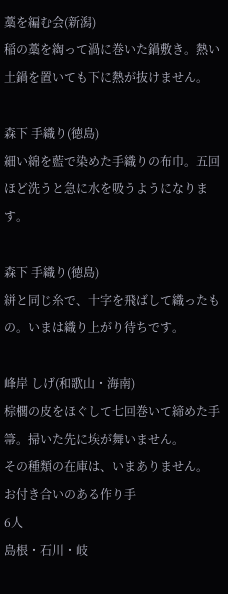藁を編む会(新潟)
稲の藁を綯って渦に巻いた鍋敷き。熱い土鍋を置いても下に熱が抜けません。

森下 手織り(徳島)
細い綿を藍で染めた手織りの布巾。五回ほど洗うと急に水を吸うようになります。

森下 手織り(徳島)
絣と同じ糸で、十字を飛ばして織ったもの。いまは織り上がり待ちです。

峰岸 しげ(和歌山・海南)
棕櫚の皮をほぐして七回巻いて締めた手箒。掃いた先に埃が舞いません。
その種類の在庫は、いまありません。
お付き合いのある作り手
6人
島根・石川・岐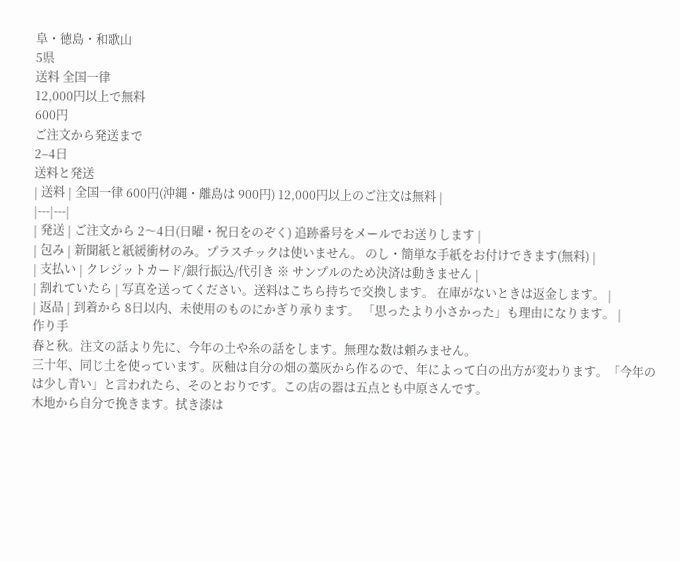阜・徳島・和歌山
5県
送料 全国一律
12,000円以上で無料
600円
ご注文から発送まで
2–4日
送料と発送
| 送料 | 全国一律 600円(沖縄・離島は 900円) 12,000円以上のご注文は無料 |
|---|---|
| 発送 | ご注文から 2〜4日(日曜・祝日をのぞく) 追跡番号をメールでお送りします |
| 包み | 新聞紙と紙緩衝材のみ。プラスチックは使いません。 のし・簡単な手紙をお付けできます(無料) |
| 支払い | クレジットカード/銀行振込/代引き ※ サンプルのため決済は動きません |
| 割れていたら | 写真を送ってください。送料はこちら持ちで交換します。 在庫がないときは返金します。 |
| 返品 | 到着から 8日以内、未使用のものにかぎり承ります。 「思ったより小さかった」も理由になります。 |
作り手
春と秋。注文の話より先に、今年の土や糸の話をします。無理な数は頼みません。
三十年、同じ土を使っています。灰釉は自分の畑の藁灰から作るので、年によって白の出方が変わります。「今年のは少し青い」と言われたら、そのとおりです。この店の器は五点とも中原さんです。
木地から自分で挽きます。拭き漆は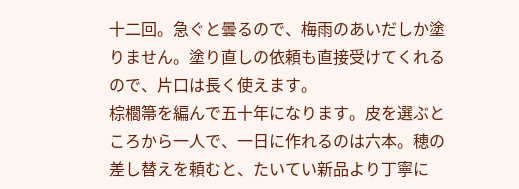十二回。急ぐと曇るので、梅雨のあいだしか塗りません。塗り直しの依頼も直接受けてくれるので、片口は長く使えます。
棕櫚箒を編んで五十年になります。皮を選ぶところから一人で、一日に作れるのは六本。穂の差し替えを頼むと、たいてい新品より丁寧に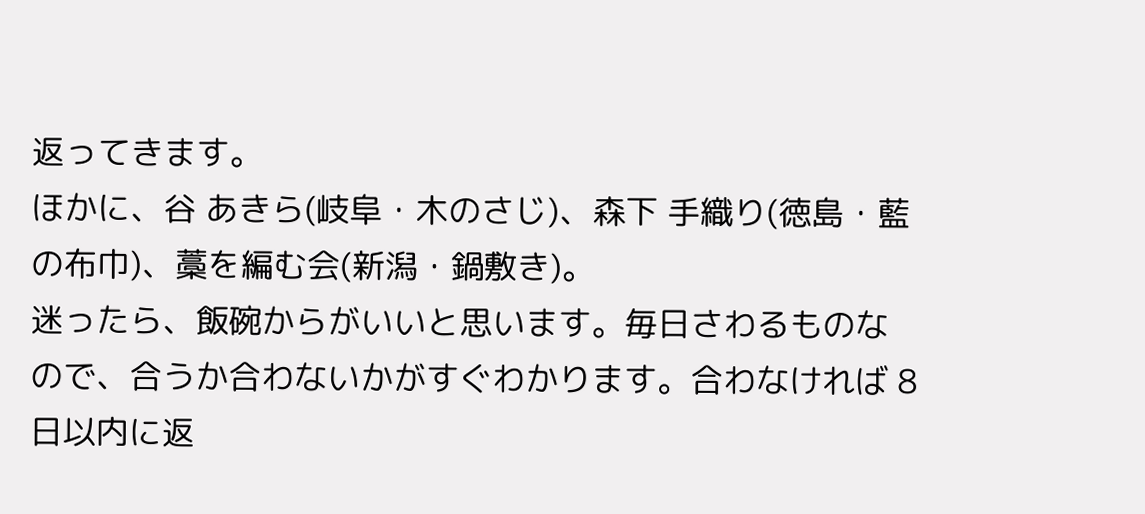返ってきます。
ほかに、谷 あきら(岐阜・木のさじ)、森下 手織り(徳島・藍の布巾)、藁を編む会(新潟・鍋敷き)。
迷ったら、飯碗からがいいと思います。毎日さわるものなので、合うか合わないかがすぐわかります。合わなければ 8日以内に返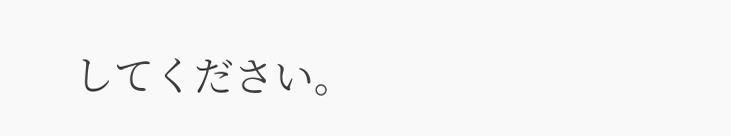してください。